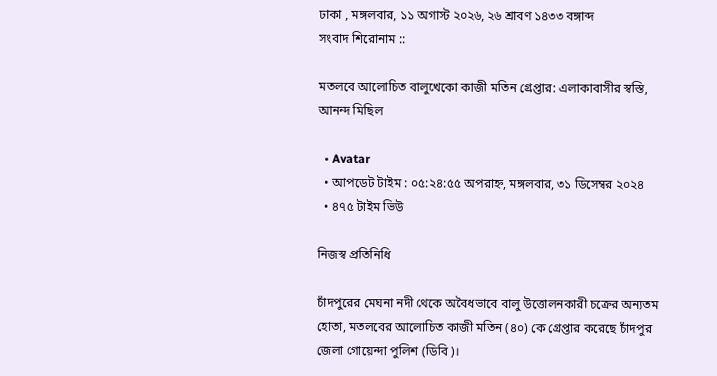ঢাকা , মঙ্গলবার, ১১ অগাস্ট ২০২৬, ২৬ শ্রাবণ ১৪৩৩ বঙ্গাব্দ
সংবাদ শিরোনাম ::

মতলবে আলোচিত বালুখেকো কাজী মতিন গ্রেপ্তার: এলাকাবাসীর স্বস্তি, আনন্দ মিছিল

  • Avatar
  • আপডেট টাইম : ০৫:২৪:৫৫ অপরাহ্ন, মঙ্গলবার, ৩১ ডিসেম্বর ২০২৪
  • ৪৭৫ টাইম ভিউ

নিজস্ব প্রতিনিধি

চাঁদপুরের মেঘনা নদী থেকে অবৈধভাবে বালু উত্তোলনকারী চক্রের অন্যতম হোতা, মতলবের আলোচিত কাজী মতিন (৪০) কে গ্রেপ্তার করেছে চাঁদপুর জেলা গোয়েন্দা পুলিশ (ডিবি)।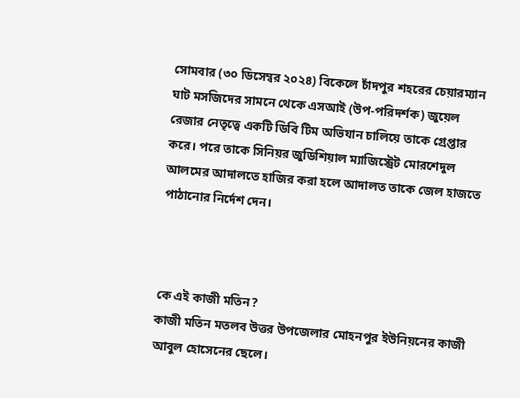সোমবার (৩০ ডিসেম্বর ২০২৪) বিকেলে চাঁদপুর শহরের চেয়ারম্যান ঘাট মসজিদের সামনে থেকে এসআই (উপ-পরিদর্শক) জুয়েল রেজার নেতৃত্বে একটি ডিবি টিম অভিযান চালিয়ে তাকে গ্রেপ্তার করে। পরে তাকে সিনিয়র জুডিশিয়াল ম্যাজিস্ট্রেট মোরশেদুল আলমের আদালতে হাজির করা হলে আদালত তাকে জেল হাজতে পাঠানোর নির্দেশ দেন।



কে এই কাজী মতিন?
কাজী মতিন মতলব উত্তর উপজেলার মোহনপুর ইউনিয়নের কাজী আবুল হোসেনের ছেলে।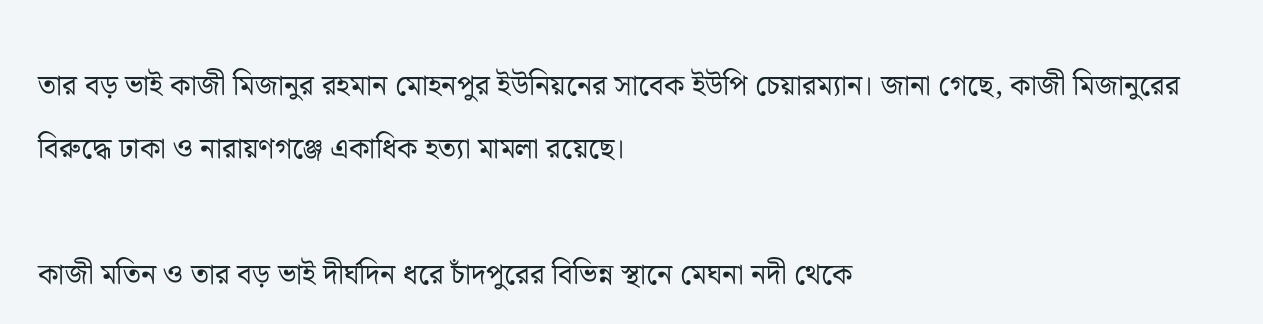তার বড় ভাই কাজী মিজানুর রহমান মোহনপুর ইউনিয়নের সাবেক ইউপি চেয়ারম্যান। জানা গেছে, কাজী মিজানুরের বিরুদ্ধে ঢাকা ও নারায়ণগঞ্জে একাধিক হত্যা মামলা রয়েছে।

কাজী মতিন ও তার বড় ভাই দীর্ঘদিন ধরে চাঁদপুরের বিভিন্ন স্থানে মেঘনা নদী থেকে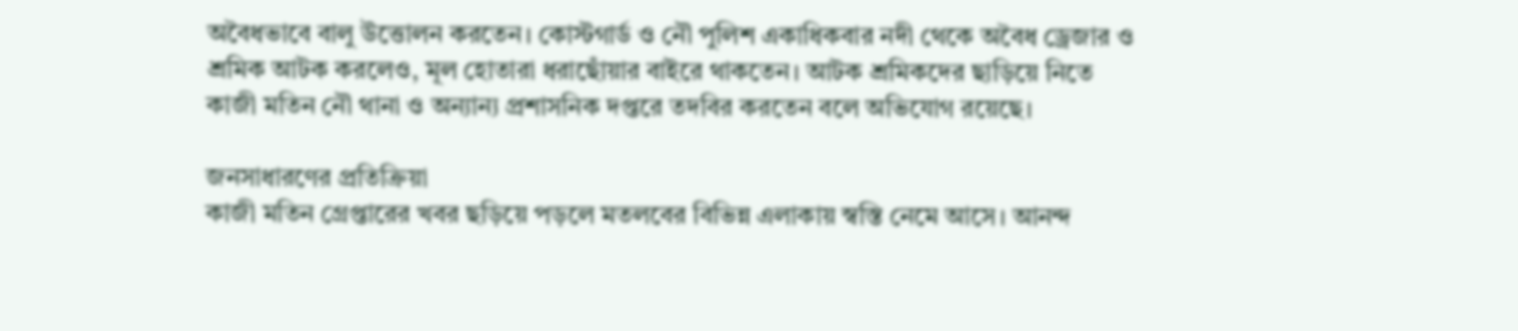অবৈধভাবে বালু উত্তোলন করতেন। কোস্টগার্ড ও নৌ পুলিশ একাধিকবার নদী থেকে অবৈধ ড্রেজার ও শ্রমিক আটক করলেও, মূল হোতারা ধরাছোঁয়ার বাইরে থাকতেন। আটক শ্রমিকদের ছাড়িয়ে নিতে কাজী মতিন নৌ থানা ও অন্যান্য প্রশাসনিক দপ্তরে তদবির করতেন বলে অভিযোগ রয়েছে।

জনসাধারণের প্রতিক্রিয়া
কাজী মতিন গ্রেপ্তারের খবর ছড়িয়ে পড়লে মতলবের বিভিন্ন এলাকায় স্বস্তি নেমে আসে। আনন্দ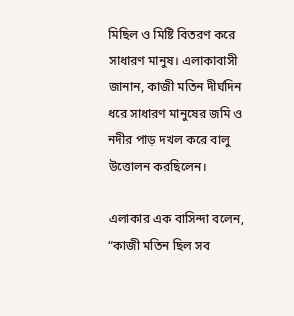মিছিল ও মিষ্টি বিতরণ করে সাধারণ মানুষ। এলাকাবাসী জানান, কাজী মতিন দীর্ঘদিন ধরে সাধারণ মানুষের জমি ও নদীর পাড় দখল করে বালু উত্তোলন করছিলেন।

এলাকার এক বাসিন্দা বলেন, “কাজী মতিন ছিল সব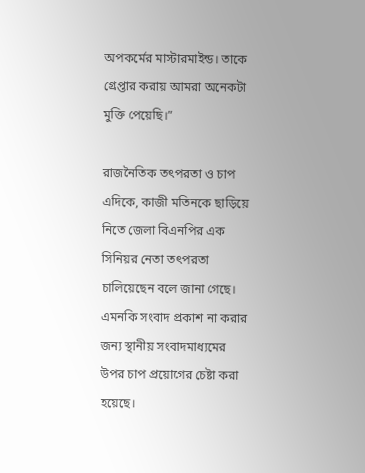অপকর্মের মাস্টারমাইন্ড। তাকে গ্রেপ্তার করায় আমরা অনেকটা মুক্তি পেয়েছি।”

রাজনৈতিক তৎপরতা ও চাপ
এদিকে, কাজী মতিনকে ছাড়িয়ে নিতে জেলা বিএনপির এক সিনিয়র নেতা তৎপরতা চালিয়েছেন বলে জানা গেছে। এমনকি সংবাদ প্রকাশ না করার জন্য স্থানীয় সংবাদমাধ্যমের উপর চাপ প্রয়োগের চেষ্টা করা হয়েছে।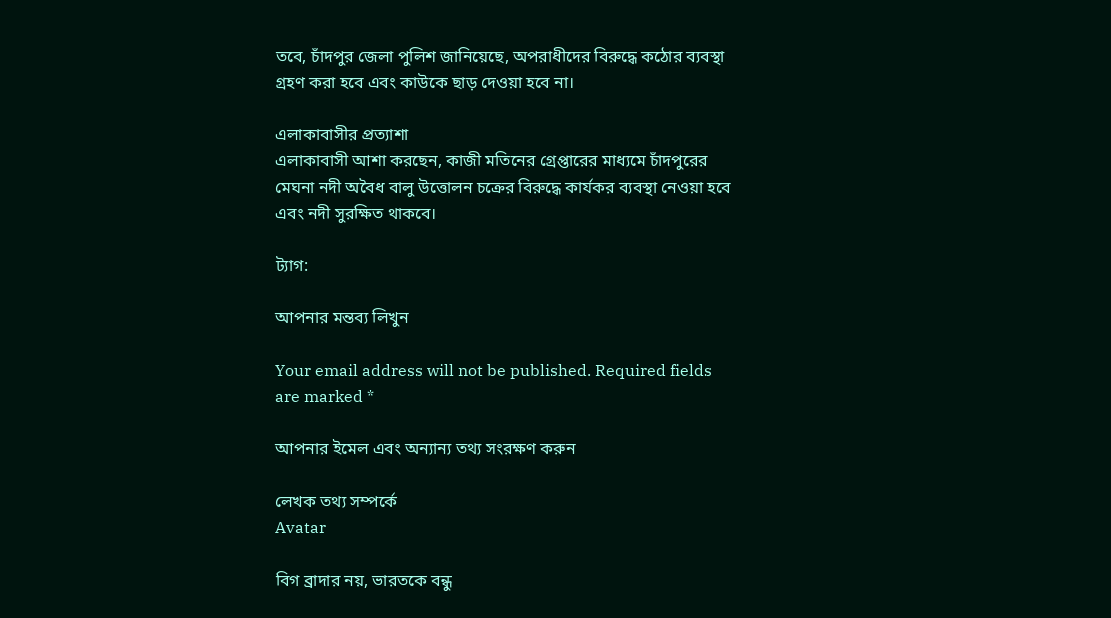তবে, চাঁদপুর জেলা পুলিশ জানিয়েছে, অপরাধীদের বিরুদ্ধে কঠোর ব্যবস্থা গ্রহণ করা হবে এবং কাউকে ছাড় দেওয়া হবে না।

এলাকাবাসীর প্রত্যাশা
এলাকাবাসী আশা করছেন, কাজী মতিনের গ্রেপ্তারের মাধ্যমে চাঁদপুরের মেঘনা নদী অবৈধ বালু উত্তোলন চক্রের বিরুদ্ধে কার্যকর ব্যবস্থা নেওয়া হবে এবং নদী সুরক্ষিত থাকবে।

ট্যাগ:

আপনার মন্তব্য লিখুন

Your email address will not be published. Required fields are marked *

আপনার ইমেল এবং অন্যান্য তথ্য সংরক্ষণ করুন

লেখক তথ্য সম্পর্কে
Avatar

বিগ ব্রাদার নয়, ভারতকে বন্ধু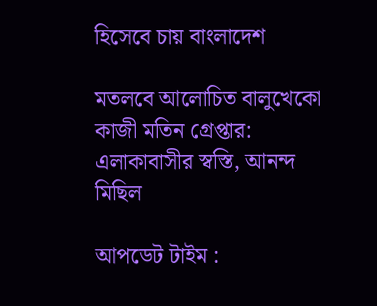হিসেবে চায় বাংলাদেশ

মতলবে আলোচিত বালুখেকো কাজী মতিন গ্রেপ্তার: এলাকাবাসীর স্বস্তি, আনন্দ মিছিল

আপডেট টাইম :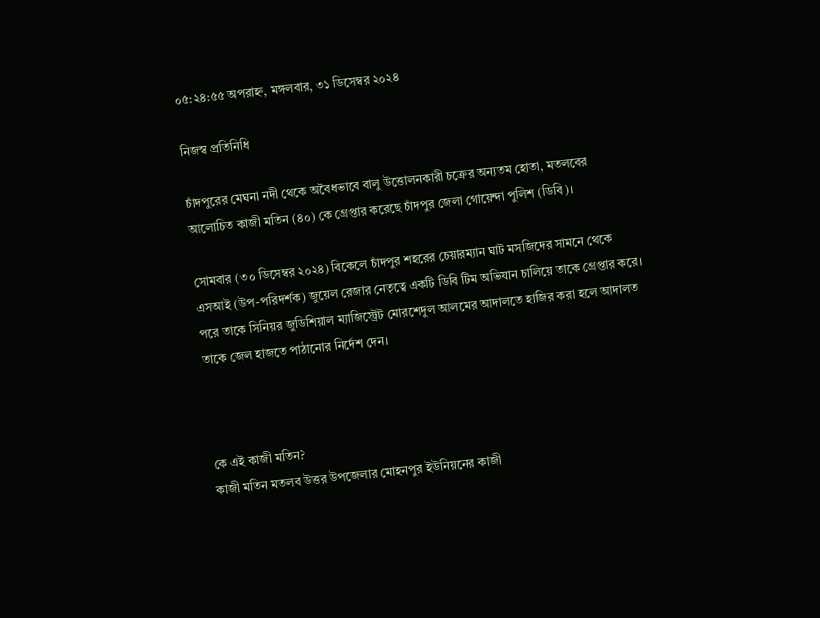০৫:২৪:৫৫ অপরাহ্ন, মঙ্গলবার, ৩১ ডিসেম্বর ২০২৪

নিজস্ব প্রতিনিধি

চাঁদপুরের মেঘনা নদী থেকে অবৈধভাবে বালু উত্তোলনকারী চক্রের অন্যতম হোতা, মতলবের আলোচিত কাজী মতিন (৪০) কে গ্রেপ্তার করেছে চাঁদপুর জেলা গোয়েন্দা পুলিশ (ডিবি)।

সোমবার (৩০ ডিসেম্বর ২০২৪) বিকেলে চাঁদপুর শহরের চেয়ারম্যান ঘাট মসজিদের সামনে থেকে এসআই (উপ-পরিদর্শক) জুয়েল রেজার নেতৃত্বে একটি ডিবি টিম অভিযান চালিয়ে তাকে গ্রেপ্তার করে। পরে তাকে সিনিয়র জুডিশিয়াল ম্যাজিস্ট্রেট মোরশেদুল আলমের আদালতে হাজির করা হলে আদালত তাকে জেল হাজতে পাঠানোর নির্দেশ দেন।



কে এই কাজী মতিন?
কাজী মতিন মতলব উত্তর উপজেলার মোহনপুর ইউনিয়নের কাজী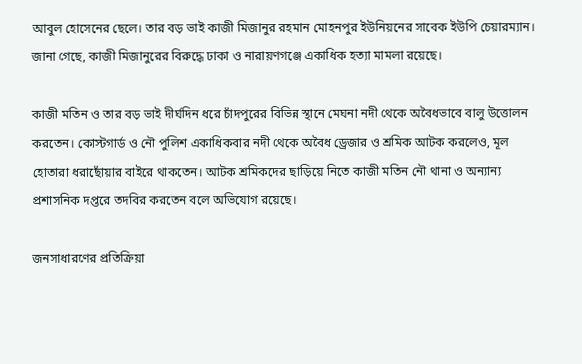আবুল হোসেনের ছেলে। তার বড় ভাই কাজী মিজানুর রহমান মোহনপুর ইউনিয়নের সাবেক ইউপি চেয়ারম্যান। জানা গেছে, কাজী মিজানুরের বিরুদ্ধে ঢাকা ও নারায়ণগঞ্জে একাধিক হত্যা মামলা রয়েছে।

কাজী মতিন ও তার বড় ভাই দীর্ঘদিন ধরে চাঁদপুরের বিভিন্ন স্থানে মেঘনা নদী থেকে অবৈধভাবে বালু উত্তোলন করতেন। কোস্টগার্ড ও নৌ পুলিশ একাধিকবার নদী থেকে অবৈধ ড্রেজার ও শ্রমিক আটক করলেও, মূল হোতারা ধরাছোঁয়ার বাইরে থাকতেন। আটক শ্রমিকদের ছাড়িয়ে নিতে কাজী মতিন নৌ থানা ও অন্যান্য প্রশাসনিক দপ্তরে তদবির করতেন বলে অভিযোগ রয়েছে।

জনসাধারণের প্রতিক্রিয়া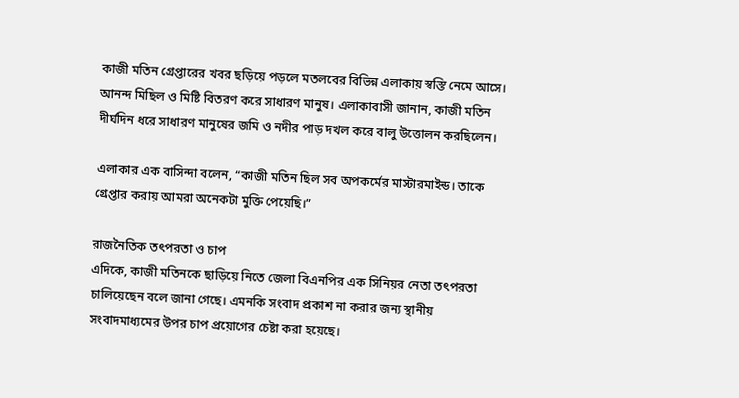কাজী মতিন গ্রেপ্তারের খবর ছড়িয়ে পড়লে মতলবের বিভিন্ন এলাকায় স্বস্তি নেমে আসে। আনন্দ মিছিল ও মিষ্টি বিতরণ করে সাধারণ মানুষ। এলাকাবাসী জানান, কাজী মতিন দীর্ঘদিন ধরে সাধারণ মানুষের জমি ও নদীর পাড় দখল করে বালু উত্তোলন করছিলেন।

এলাকার এক বাসিন্দা বলেন, “কাজী মতিন ছিল সব অপকর্মের মাস্টারমাইন্ড। তাকে গ্রেপ্তার করায় আমরা অনেকটা মুক্তি পেয়েছি।”

রাজনৈতিক তৎপরতা ও চাপ
এদিকে, কাজী মতিনকে ছাড়িয়ে নিতে জেলা বিএনপির এক সিনিয়র নেতা তৎপরতা চালিয়েছেন বলে জানা গেছে। এমনকি সংবাদ প্রকাশ না করার জন্য স্থানীয় সংবাদমাধ্যমের উপর চাপ প্রয়োগের চেষ্টা করা হয়েছে।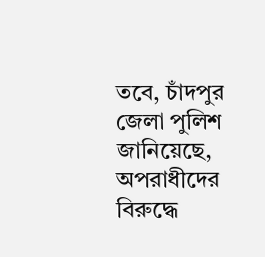তবে, চাঁদপুর জেলা পুলিশ জানিয়েছে, অপরাধীদের বিরুদ্ধে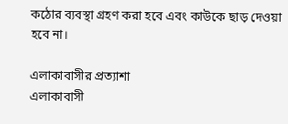কঠোর ব্যবস্থা গ্রহণ করা হবে এবং কাউকে ছাড় দেওয়া হবে না।

এলাকাবাসীর প্রত্যাশা
এলাকাবাসী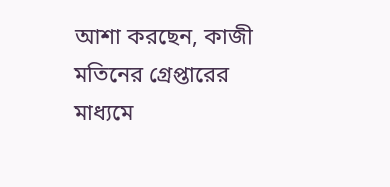আশা করছেন, কাজী মতিনের গ্রেপ্তারের মাধ্যমে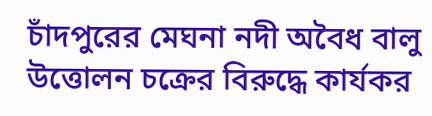চাঁদপুরের মেঘনা নদী অবৈধ বালু উত্তোলন চক্রের বিরুদ্ধে কার্যকর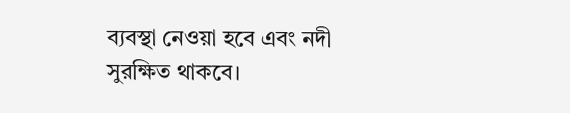ব্যবস্থা নেওয়া হবে এবং নদী সুরক্ষিত থাকবে।